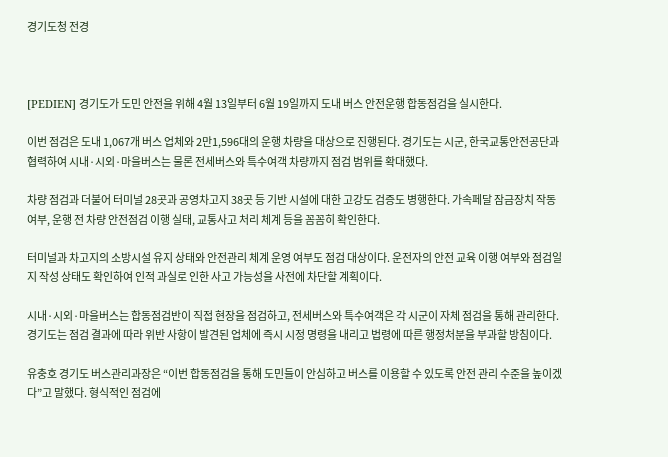경기도청 전경



[PEDIEN] 경기도가 도민 안전을 위해 4월 13일부터 6월 19일까지 도내 버스 안전운행 합동점검을 실시한다.

이번 점검은 도내 1,067개 버스 업체와 2만1,596대의 운행 차량을 대상으로 진행된다. 경기도는 시군, 한국교통안전공단과 협력하여 시내·시외·마을버스는 물론 전세버스와 특수여객 차량까지 점검 범위를 확대했다.

차량 점검과 더불어 터미널 28곳과 공영차고지 38곳 등 기반 시설에 대한 고강도 검증도 병행한다. 가속페달 잠금장치 작동 여부, 운행 전 차량 안전점검 이행 실태, 교통사고 처리 체계 등을 꼼꼼히 확인한다.

터미널과 차고지의 소방시설 유지 상태와 안전관리 체계 운영 여부도 점검 대상이다. 운전자의 안전 교육 이행 여부와 점검일지 작성 상태도 확인하여 인적 과실로 인한 사고 가능성을 사전에 차단할 계획이다.

시내·시외·마을버스는 합동점검반이 직접 현장을 점검하고, 전세버스와 특수여객은 각 시군이 자체 점검을 통해 관리한다. 경기도는 점검 결과에 따라 위반 사항이 발견된 업체에 즉시 시정 명령을 내리고 법령에 따른 행정처분을 부과할 방침이다.

유충호 경기도 버스관리과장은 “이번 합동점검을 통해 도민들이 안심하고 버스를 이용할 수 있도록 안전 관리 수준을 높이겠다”고 말했다. 형식적인 점검에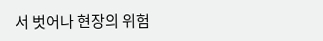서 벗어나 현장의 위험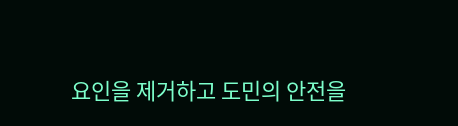요인을 제거하고 도민의 안전을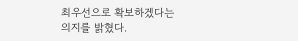최우선으로 확보하겠다는 의지를 밝혔다.